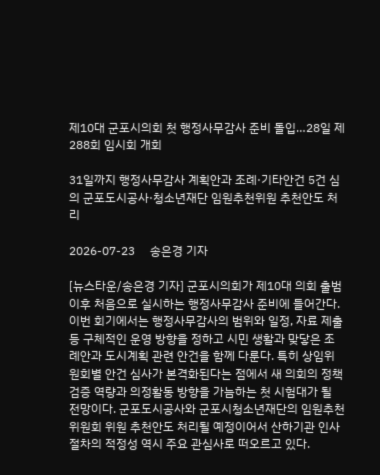제10대 군포시의회 첫 행정사무감사 준비 돌입…28일 제288회 임시회 개회

31일까지 행정사무감사 계획안과 조례·기타안건 5건 심의 군포도시공사·청소년재단 임원추천위원 추천안도 처리

2026-07-23     송은경 기자

[뉴스타운/송은경 기자] 군포시의회가 제10대 의회 출범 이후 처음으로 실시하는 행정사무감사 준비에 들어간다. 이번 회기에서는 행정사무감사의 범위와 일정, 자료 제출 등 구체적인 운영 방향을 정하고 시민 생활과 맞닿은 조례안과 도시계획 관련 안건을 함께 다룬다. 특히 상임위원회별 안건 심사가 본격화된다는 점에서 새 의회의 정책 검증 역량과 의정활동 방향을 가늠하는 첫 시험대가 될 전망이다. 군포도시공사와 군포시청소년재단의 임원추천위원회 위원 추천안도 처리될 예정이어서 산하기관 인사 절차의 적정성 역시 주요 관심사로 떠오르고 있다.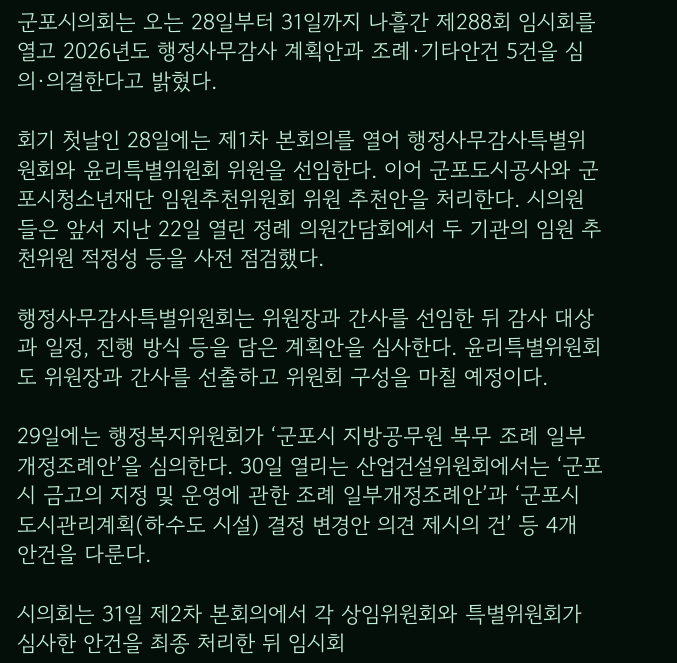군포시의회는 오는 28일부터 31일까지 나흘간 제288회 임시회를 열고 2026년도 행정사무감사 계획안과 조례·기타안건 5건을 심의·의결한다고 밝혔다.

회기 첫날인 28일에는 제1차 본회의를 열어 행정사무감사특별위원회와 윤리특별위원회 위원을 선임한다. 이어 군포도시공사와 군포시청소년재단 임원추천위원회 위원 추천안을 처리한다. 시의원들은 앞서 지난 22일 열린 정례 의원간담회에서 두 기관의 임원 추천위원 적정성 등을 사전 점검했다.

행정사무감사특별위원회는 위원장과 간사를 선임한 뒤 감사 대상과 일정, 진행 방식 등을 담은 계획안을 심사한다. 윤리특별위원회도 위원장과 간사를 선출하고 위원회 구성을 마칠 예정이다.

29일에는 행정복지위원회가 ‘군포시 지방공무원 복무 조례 일부개정조례안’을 심의한다. 30일 열리는 산업건설위원회에서는 ‘군포시 금고의 지정 및 운영에 관한 조례 일부개정조례안’과 ‘군포시 도시관리계획(하수도 시설) 결정 변경안 의견 제시의 건’ 등 4개 안건을 다룬다.

시의회는 31일 제2차 본회의에서 각 상임위원회와 특별위원회가 심사한 안건을 최종 처리한 뒤 임시회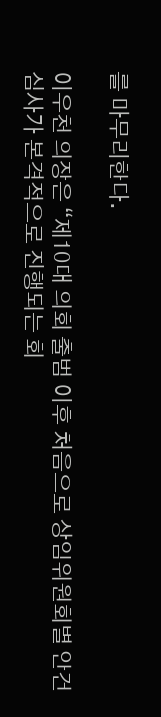를 마무리한다.

이우천 의장은 “제10대 의회 출범 이후 처음으로 상임위원회별 안건 심사가 본격적으로 진행되는 회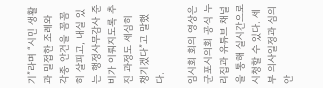기”라며 “시민 생활과 밀접한 조례와 각종 안건을 꼼꼼히 살피고, 내실 있는 행정사무감사 준비가 이뤄지도록 추진 과정도 세심히 챙기겠다”고 말했다.

임시회 회의 영상은 군포시의회 공식 누리집과 유튜브 채널을 통해 실시간으로 시청할 수 있다. 세부 의사일정과 심의 안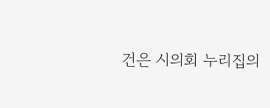건은 시의회 누리집의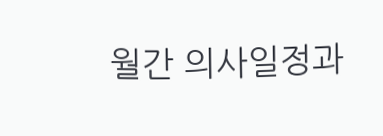월간 의사일정과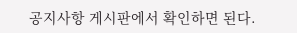공지사항 게시판에서 확인하면 된다.